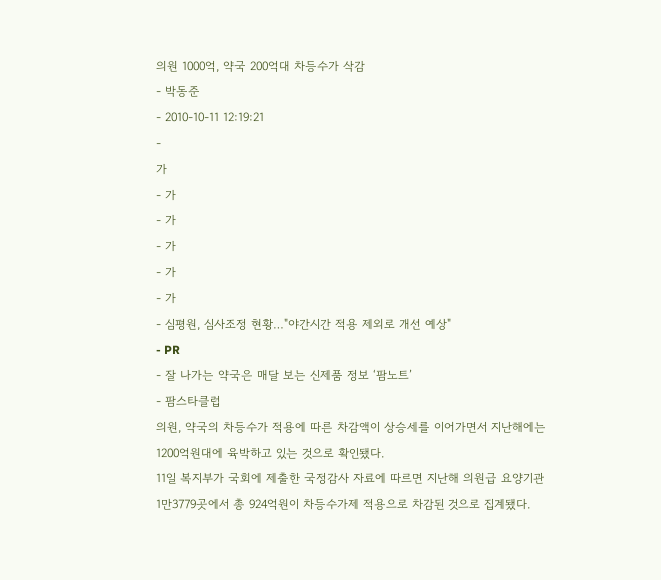의원 1000억, 약국 200억대 차등수가 삭감
- 박동준
- 2010-10-11 12:19:21
-
가
- 가
- 가
- 가
- 가
- 가
- 심평원, 심사조정 현황…"야간시간 적용 제외로 개선 예상"
- PR
- 잘 나가는 약국은 매달 보는 신제품 정보 ‘팜노트’
- 팜스타클럽
의원, 약국의 차등수가 적용에 따른 차감액이 상승세를 이어가면서 지난해에는 1200억원대에 육박하고 있는 것으로 확인됐다.
11일 복지부가 국회에 제출한 국정감사 자료에 따르면 지난해 의원급 요양기관 1만3779곳에서 총 924억원이 차등수가제 적용으로 차감된 것으로 집계됐다.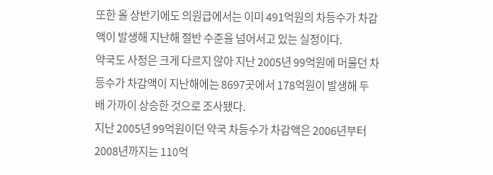또한 올 상반기에도 의원급에서는 이미 491억원의 차등수가 차감액이 발생해 지난해 절반 수준을 넘어서고 있는 실정이다.
약국도 사정은 크게 다르지 않아 지난 2005년 99억원에 머물던 차등수가 차감액이 지난해에는 8697곳에서 178억원이 발생해 두 배 가까이 상승한 것으로 조사됐다.
지난 2005년 99억원이던 약국 차등수가 차감액은 2006년부터 2008년까지는 110억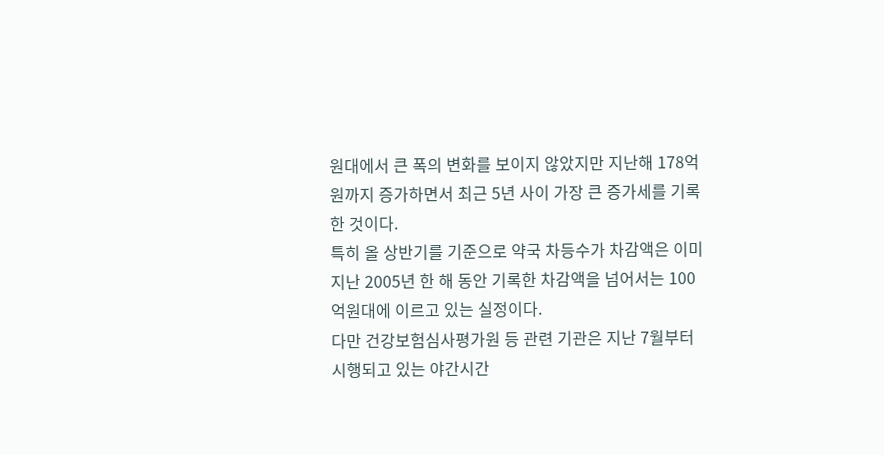원대에서 큰 폭의 변화를 보이지 않았지만 지난해 178억원까지 증가하면서 최근 5년 사이 가장 큰 증가세를 기록한 것이다.
특히 올 상반기를 기준으로 약국 차등수가 차감액은 이미 지난 2005년 한 해 동안 기록한 차감액을 넘어서는 100억원대에 이르고 있는 실정이다.
다만 건강보험심사평가원 등 관련 기관은 지난 7월부터 시행되고 있는 야간시간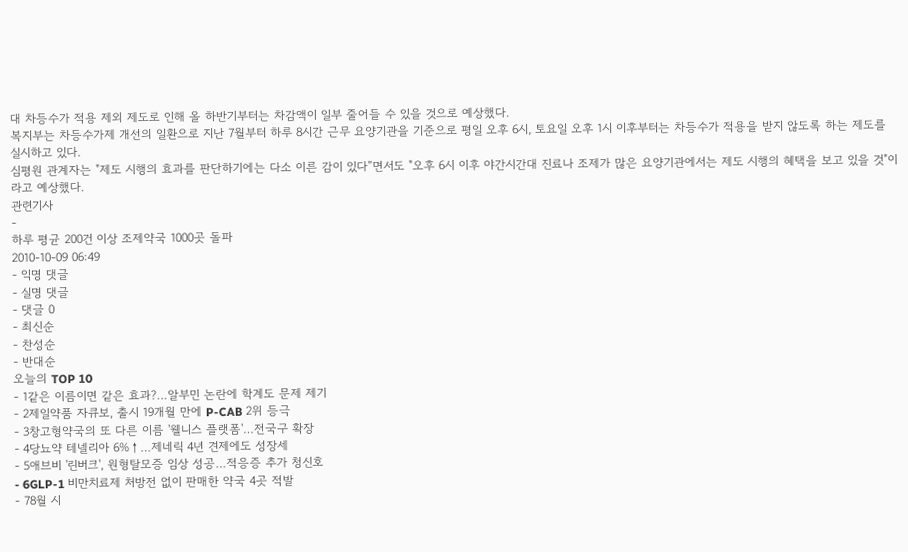대 차등수가 적용 제외 제도로 인해 올 하반기부터는 차감액이 일부 줄어들 수 있을 것으로 예상했다.
복지부는 차등수가제 개선의 일환으로 지난 7월부터 하루 8시간 근무 요양기관을 기준으로 평일 오후 6시, 토요일 오후 1시 이후부터는 차등수가 적용을 받지 않도록 하는 제도를 실시하고 있다.
심평원 관계자는 "제도 시행의 효과를 판단하기에는 다소 이른 감이 있다”면서도 "오후 6시 이후 야간시간대 진료나 조제가 많은 요양기관에서는 제도 시행의 혜택을 보고 있을 것"이라고 예상했다.
관련기사
-
하루 평균 200건 이상 조제약국 1000곳 돌파
2010-10-09 06:49
- 익명 댓글
- 실명 댓글
- 댓글 0
- 최신순
- 찬성순
- 반대순
오늘의 TOP 10
- 1같은 이름이면 같은 효과?…알부민 논란에 학계도 문제 제기
- 2제일약품 자큐보, 출시 19개월 만에 P-CAB 2위 등극
- 3창고형약국의 또 다른 이름 '웰니스 플랫폼'…전국구 확장
- 4당뇨약 테넬리아 6%↑…제네릭 4년 견제에도 성장세
- 5애브비 '린버크', 원형탈모증 임상 성공…적응증 추가 청신호
- 6GLP-1 비만치료제 처방전 없이 판매한 약국 4곳 적발
- 78월 시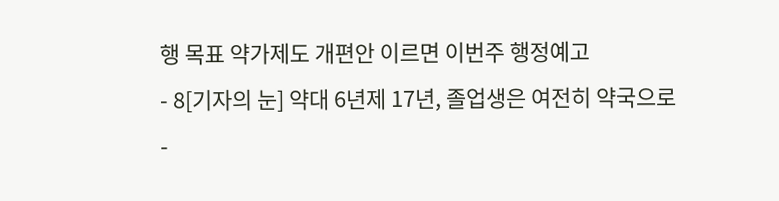행 목표 약가제도 개편안 이르면 이번주 행정예고
- 8[기자의 눈] 약대 6년제 17년, 졸업생은 여전히 약국으로
-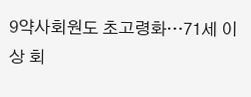9약사회원도 초고령화…71세 이상 회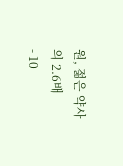원, 젊은 약사의 2.6배
- 10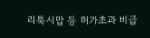리툭시맙 등 허가초과 비급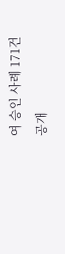여 승인 사례 171건 공개